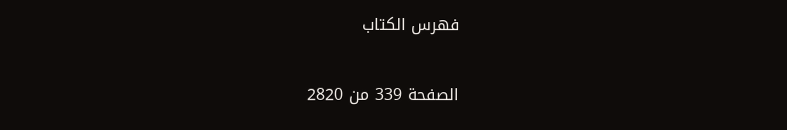فهرس الكتاب

الصفحة 339 من 2820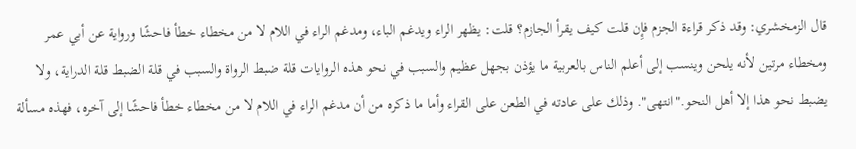قال الزمخشري: وقد ذكر قراءة الجزم فإِن قلت كيف يقرأ الجازم؟ قلت: يظهر الراء ويدغم الباء، ومدغم الراء في اللام لا من مخطاء خطأ فاحشًا ورواية عن أبي عمر ومخطاء مرتين لأنه يلحن وينسب إلى أعلم الناس بالعربية ما يؤذن بجهل عظيم والسبب في نحو هذه الروايات قلة ضبط الرواة والسبب في قلة الضبط قلة الدراية، ولا يضبط نحو هذا إلا أهل النحو."انتهى". وذلك على عادته في الطعن على القراء وأما ما ذكره من أن مدغم الراء في اللام لا من مخطاء خطأ فاحشًا إلى آخره، فهذه مسألة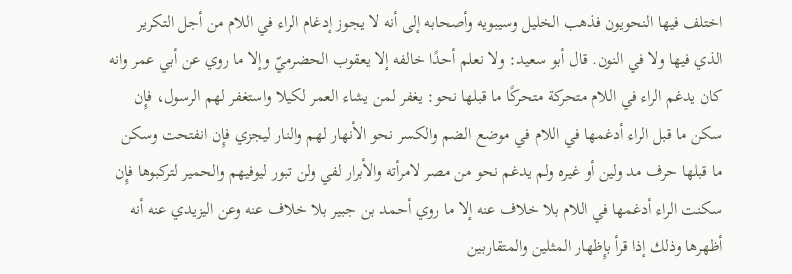اختلف فيها النحويون فذهب الخليل وسيبويه وأصحابه إلى أنه لا يجوز إدغام الراء في اللام من أجل التكرير الذي فيها ولا في النون. قال أبو سعيد: ولا نعلم أحدًا خالفه إلا يعقوب الحضرميّ وإلا ما روي عن أبي عمر وانه كان يدغم الراء في اللام متحركة متحركًا ما قبلها نحو: يغفر لمن يشاء العمر لكيلا واستغفر لهم الرسول، فإِن سكن ما قبل الراء أدغمها في اللام في موضع الضم والكسر نحو الأنهار لهم والنار ليجزي فإِن انفتحت وسكن ما قبلها حرف مد ولين أو غيره ولم يدغم نحو من مصر لامرأته والأبرار لفي ولن تبور ليوفيهم والحمير لتركبوها فإِن سكنت الراء أدغمها في اللام بلا خلاف عنه إلا ما روي أحمد بن جبير بلا خلاف عنه وعن اليزيدي عنه أنه أظهرها وذلك إذا قرأ بإِظهار المثلين والمتقاربين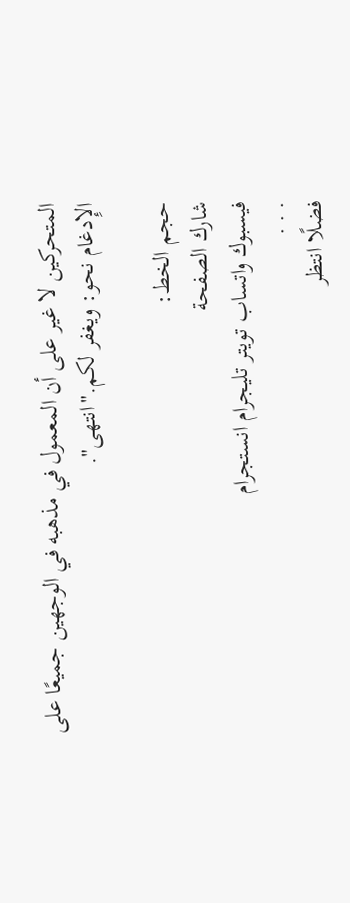المتحركين لا غير على أن المعمول في مذهبه في الوجهين جميعًا على الإِدغام نحو: ويغفر لكم."انتهى".

حجم الخط:
شارك الصفحة
فيسبوك واتساب تويتر تليجرام انستجرام
. . .
فضلًا انتظر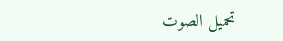تحميل الصوت